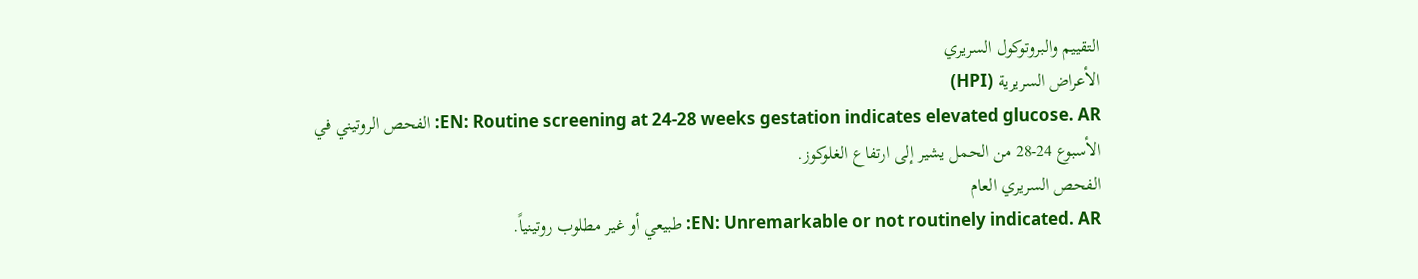التقييم والبروتوكول السريري
الأعراض السريرية (HPI)
EN: Routine screening at 24-28 weeks gestation indicates elevated glucose. AR: الفحص الروتيني في الأسبوع 24-28 من الحمل يشير إلى ارتفاع الغلوكوز.
الفحص السريري العام
EN: Unremarkable or not routinely indicated. AR: طبيعي أو غير مطلوب روتينياً.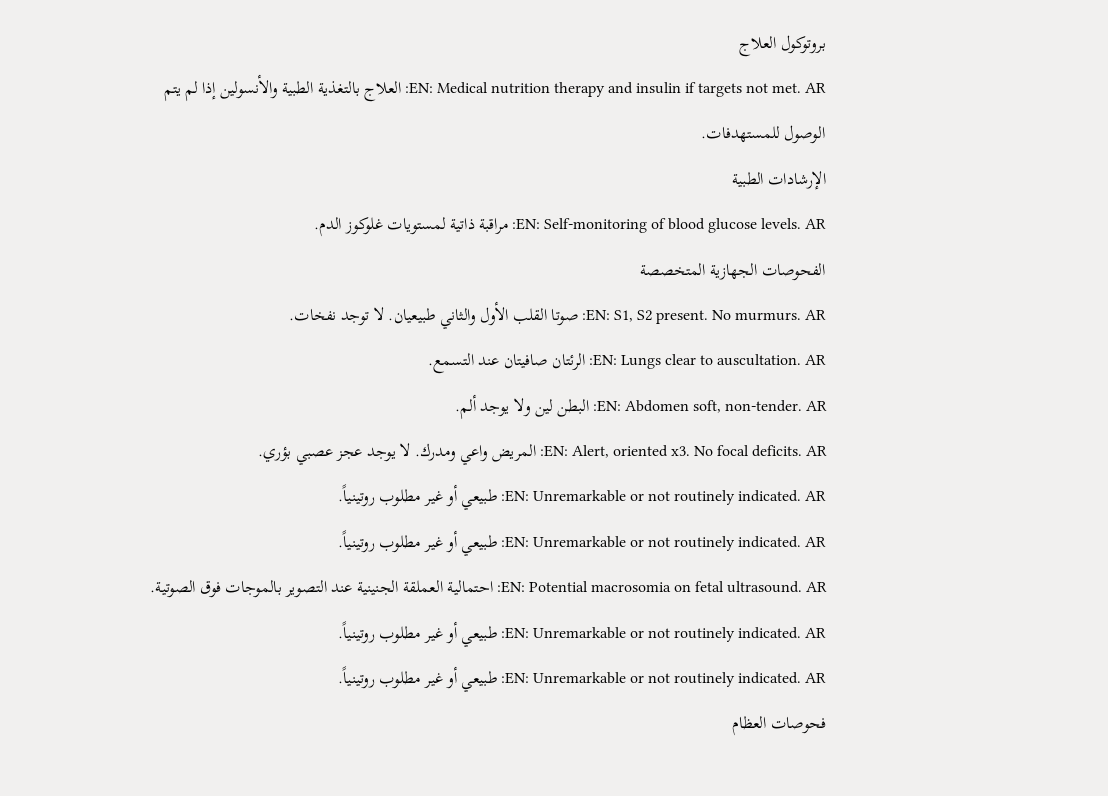بروتوكول العلاج
EN: Medical nutrition therapy and insulin if targets not met. AR: العلاج بالتغذية الطبية والأنسولين إذا لم يتم الوصول للمستهدفات.
الإرشادات الطبية
EN: Self-monitoring of blood glucose levels. AR: مراقبة ذاتية لمستويات غلوكوز الدم.
الفحوصات الجهازية المتخصصة
EN: S1, S2 present. No murmurs. AR: صوتا القلب الأول والثاني طبيعيان. لا توجد نفخات.
EN: Lungs clear to auscultation. AR: الرئتان صافيتان عند التسمع.
EN: Abdomen soft, non-tender. AR: البطن لين ولا يوجد ألم.
EN: Alert, oriented x3. No focal deficits. AR: المريض واعي ومدرك. لا يوجد عجز عصبي بؤري.
EN: Unremarkable or not routinely indicated. AR: طبيعي أو غير مطلوب روتينياً.
EN: Unremarkable or not routinely indicated. AR: طبيعي أو غير مطلوب روتينياً.
EN: Potential macrosomia on fetal ultrasound. AR: احتمالية العملقة الجنينية عند التصوير بالموجات فوق الصوتية.
EN: Unremarkable or not routinely indicated. AR: طبيعي أو غير مطلوب روتينياً.
EN: Unremarkable or not routinely indicated. AR: طبيعي أو غير مطلوب روتينياً.
فحوصات العظام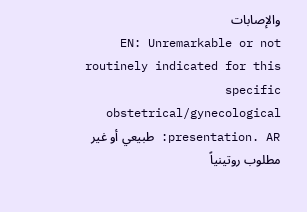والإصابات
EN: Unremarkable or not routinely indicated for this specific obstetrical/gynecological presentation. AR: طبيعي أو غير مطلوب روتينياً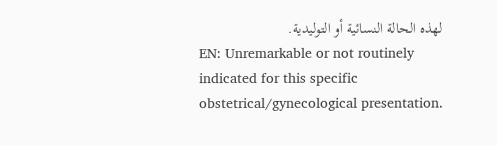لهذه الحالة النسائية أو التوليدية.
EN: Unremarkable or not routinely indicated for this specific obstetrical/gynecological presentation.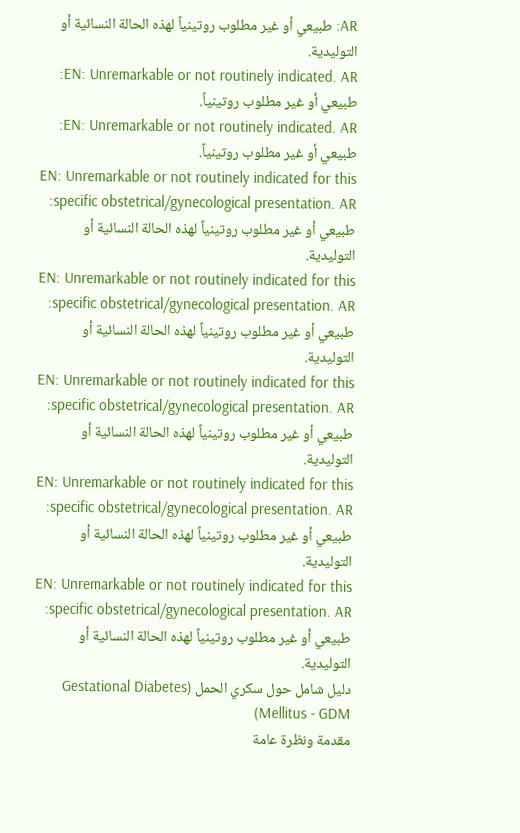AR: طبيعي أو غير مطلوب روتينياً لهذه الحالة النسائية أو التوليدية.
EN: Unremarkable or not routinely indicated. AR: طبيعي أو غير مطلوب روتينياً.
EN: Unremarkable or not routinely indicated. AR: طبيعي أو غير مطلوب روتينياً.
EN: Unremarkable or not routinely indicated for this specific obstetrical/gynecological presentation. AR: طبيعي أو غير مطلوب روتينياً لهذه الحالة النسائية أو التوليدية.
EN: Unremarkable or not routinely indicated for this specific obstetrical/gynecological presentation. AR: طبيعي أو غير مطلوب روتينياً لهذه الحالة النسائية أو التوليدية.
EN: Unremarkable or not routinely indicated for this specific obstetrical/gynecological presentation. AR: طبيعي أو غير مطلوب روتينياً لهذه الحالة النسائية أو التوليدية.
EN: Unremarkable or not routinely indicated for this specific obstetrical/gynecological presentation. AR: طبيعي أو غير مطلوب روتينياً لهذه الحالة النسائية أو التوليدية.
EN: Unremarkable or not routinely indicated for this specific obstetrical/gynecological presentation. AR: طبيعي أو غير مطلوب روتينياً لهذه الحالة النسائية أو التوليدية.
دليل شامل حول سكري الحمل (Gestational Diabetes Mellitus - GDM)
مقدمة ونظرة عامة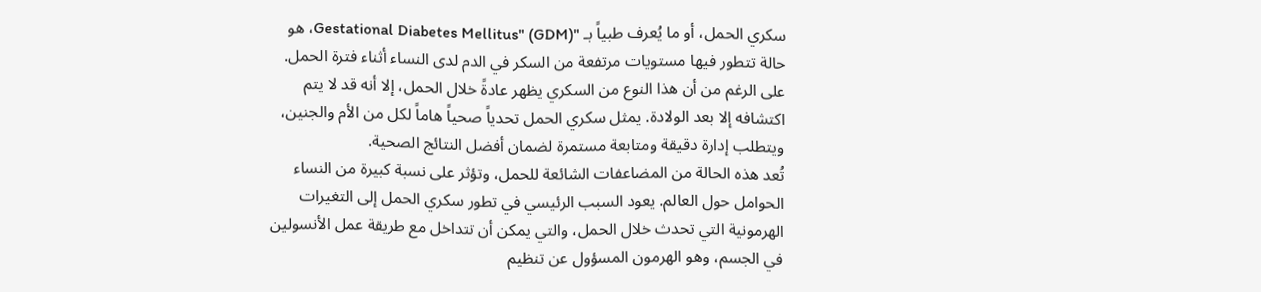سكري الحمل، أو ما يُعرف طبياً بـ "Gestational Diabetes Mellitus" (GDM)، هو حالة تتطور فيها مستويات مرتفعة من السكر في الدم لدى النساء أثناء فترة الحمل. على الرغم من أن هذا النوع من السكري يظهر عادةً خلال الحمل، إلا أنه قد لا يتم اكتشافه إلا بعد الولادة. يمثل سكري الحمل تحدياً صحياً هاماً لكل من الأم والجنين، ويتطلب إدارة دقيقة ومتابعة مستمرة لضمان أفضل النتائج الصحية.
تُعد هذه الحالة من المضاعفات الشائعة للحمل، وتؤثر على نسبة كبيرة من النساء الحوامل حول العالم. يعود السبب الرئيسي في تطور سكري الحمل إلى التغيرات الهرمونية التي تحدث خلال الحمل، والتي يمكن أن تتداخل مع طريقة عمل الأنسولين في الجسم، وهو الهرمون المسؤول عن تنظيم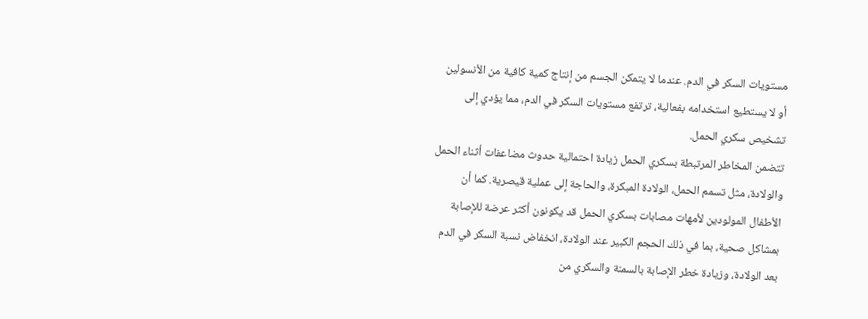مستويات السكر في الدم. عندما لا يتمكن الجسم من إنتاج كمية كافية من الأنسولين أو لا يستطيع استخدامه بفعالية، ترتفع مستويات السكر في الدم، مما يؤدي إلى تشخيص سكري الحمل.
تتضمن المخاطر المرتبطة بسكري الحمل زيادة احتمالية حدوث مضاعفات أثناء الحمل والولادة، مثل تسمم الحمل، الولادة المبكرة، والحاجة إلى عملية قيصرية. كما أن الأطفال المولودين لأمهات مصابات بسكري الحمل قد يكونون أكثر عرضة للإصابة بمشاكل صحية، بما في ذلك الحجم الكبير عند الولادة، انخفاض نسبة السكر في الدم بعد الولادة، وزيادة خطر الإصابة بالسمنة والسكري من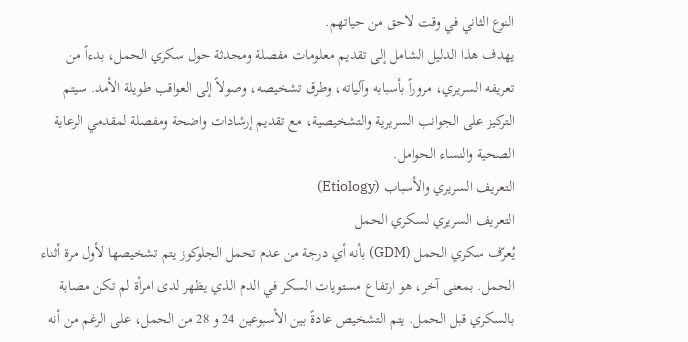النوع الثاني في وقت لاحق من حياتهم.
يهدف هذا الدليل الشامل إلى تقديم معلومات مفصلة ومحدثة حول سكري الحمل، بدءاً من تعريفه السريري، مروراً بأسبابه وآلياته، وطرق تشخيصه، وصولاً إلى العواقب طويلة الأمد. سيتم التركيز على الجوانب السريرية والتشخيصية، مع تقديم إرشادات واضحة ومفصلة لمقدمي الرعاية الصحية والنساء الحوامل.
التعريف السريري والأسباب (Etiology)
التعريف السريري لسكري الحمل
يُعرّف سكري الحمل (GDM) بأنه أي درجة من عدم تحمل الجلوكوز يتم تشخيصها لأول مرة أثناء الحمل. بمعنى آخر، هو ارتفاع مستويات السكر في الدم الذي يظهر لدى امرأة لم تكن مصابة بالسكري قبل الحمل. يتم التشخيص عادةً بين الأسبوعين 24 و 28 من الحمل، على الرغم من أنه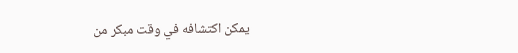يمكن اكتشافه في وقت مبكر من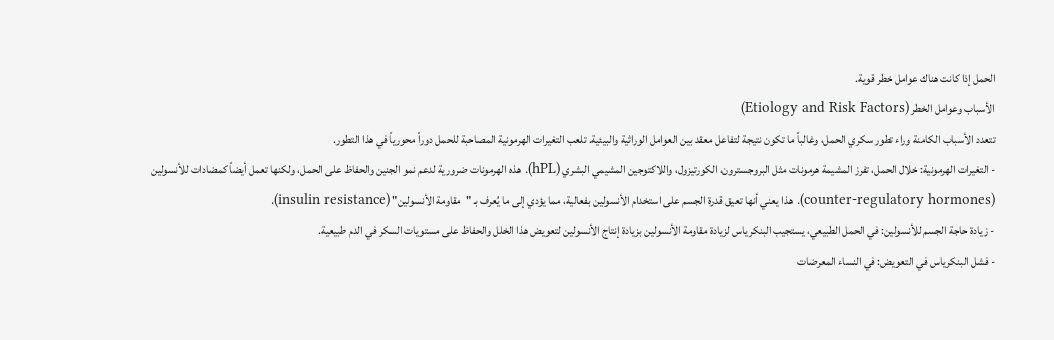الحمل إذا كانت هناك عوامل خطر قوية.
الأسباب وعوامل الخطر (Etiology and Risk Factors)
تتعدد الأسباب الكامنة وراء تطور سكري الحمل، وغالباً ما تكون نتيجة لتفاعل معقد بين العوامل الوراثية والبيئية. تلعب التغيرات الهرمونية المصاحبة للحمل دوراً محورياً في هذا التطور.
- التغيرات الهرمونية: خلال الحمل، تفرز المشيمة هرمونات مثل البروجسترون، الكورتيزول، واللاكتوجين المشيمي البشري (hPL). هذه الهرمونات ضرورية لدعم نمو الجنين والحفاظ على الحمل، ولكنها تعمل أيضاً كمضادات للأنسولين (counter-regulatory hormones). هذا يعني أنها تعيق قدرة الجسم على استخدام الأنسولين بفعالية، مما يؤدي إلى ما يُعرف بـ "مقاومة الأنسولين" (insulin resistance).
- زيادة حاجة الجسم للأنسولين: في الحمل الطبيعي، يستجيب البنكرياس لزيادة مقاومة الأنسولين بزيادة إنتاج الأنسولين لتعويض هذا الخلل والحفاظ على مستويات السكر في الدم طبيعية.
- فشل البنكرياس في التعويض: في النساء المعرضات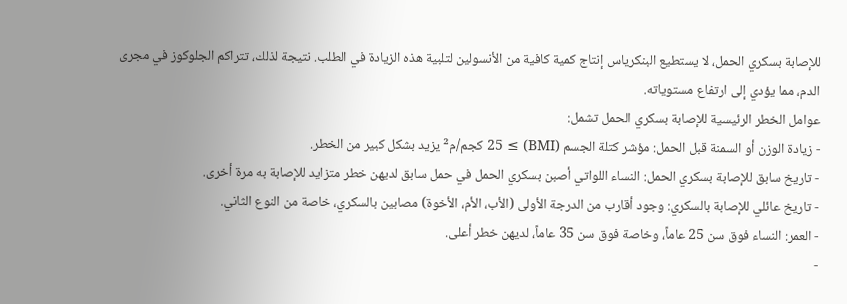للإصابة بسكري الحمل، لا يستطيع البنكرياس إنتاج كمية كافية من الأنسولين لتلبية هذه الزيادة في الطلب. نتيجة لذلك، تتراكم الجلوكوز في مجرى الدم، مما يؤدي إلى ارتفاع مستوياته.
عوامل الخطر الرئيسية للإصابة بسكري الحمل تشمل:
- زيادة الوزن أو السمنة قبل الحمل: مؤشر كتلة الجسم (BMI) ≥ 25 كجم/م² يزيد بشكل كبير من الخطر.
- تاريخ سابق للإصابة بسكري الحمل: النساء اللواتي أصبن بسكري الحمل في حمل سابق لديهن خطر متزايد للإصابة به مرة أخرى.
- تاريخ عائلي للإصابة بالسكري: وجود أقارب من الدرجة الأولى (الأب، الأم، الأخوة) مصابين بالسكري، خاصة من النوع الثاني.
- العمر: النساء فوق سن 25 عاماً، وخاصة فوق سن 35 عاماً، لديهن خطر أعلى.
-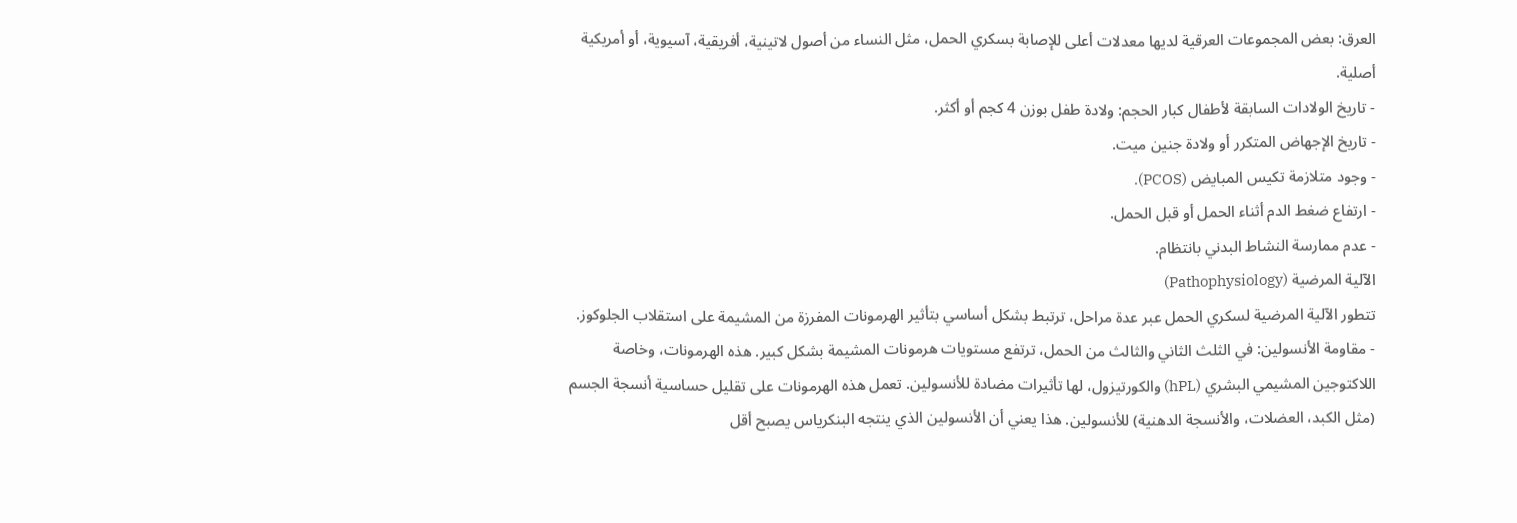العرق: بعض المجموعات العرقية لديها معدلات أعلى للإصابة بسكري الحمل، مثل النساء من أصول لاتينية، أفريقية، آسيوية، أو أمريكية أصلية.
- تاريخ الولادات السابقة لأطفال كبار الحجم: ولادة طفل بوزن 4 كجم أو أكثر.
- تاريخ الإجهاض المتكرر أو ولادة جنين ميت.
- وجود متلازمة تكيس المبايض (PCOS).
- ارتفاع ضغط الدم أثناء الحمل أو قبل الحمل.
- عدم ممارسة النشاط البدني بانتظام.
الآلية المرضية (Pathophysiology)
تتطور الآلية المرضية لسكري الحمل عبر عدة مراحل، ترتبط بشكل أساسي بتأثير الهرمونات المفرزة من المشيمة على استقلاب الجلوكوز.
- مقاومة الأنسولين: في الثلث الثاني والثالث من الحمل، ترتفع مستويات هرمونات المشيمة بشكل كبير. هذه الهرمونات، وخاصة اللاكتوجين المشيمي البشري (hPL) والكورتيزول، لها تأثيرات مضادة للأنسولين. تعمل هذه الهرمونات على تقليل حساسية أنسجة الجسم (مثل الكبد، العضلات، والأنسجة الدهنية) للأنسولين. هذا يعني أن الأنسولين الذي ينتجه البنكرياس يصبح أقل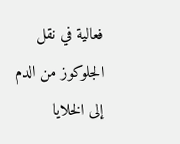فعالية في نقل الجلوكوز من الدم إلى الخلايا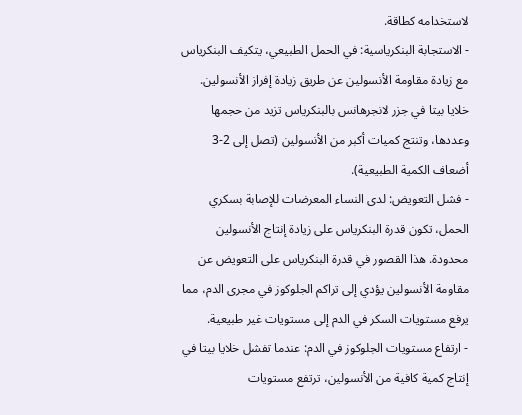لاستخدامه كطاقة.
- الاستجابة البنكرياسية: في الحمل الطبيعي، يتكيف البنكرياس مع زيادة مقاومة الأنسولين عن طريق زيادة إفراز الأنسولين. خلايا بيتا في جزر لانجرهانس بالبنكرياس تزيد من حجمها وعددها، وتنتج كميات أكبر من الأنسولين (تصل إلى 2-3 أضعاف الكمية الطبيعية).
- فشل التعويض: لدى النساء المعرضات للإصابة بسكري الحمل، تكون قدرة البنكرياس على زيادة إنتاج الأنسولين محدودة. هذا القصور في قدرة البنكرياس على التعويض عن مقاومة الأنسولين يؤدي إلى تراكم الجلوكوز في مجرى الدم، مما يرفع مستويات السكر في الدم إلى مستويات غير طبيعية.
- ارتفاع مستويات الجلوكوز في الدم: عندما تفشل خلايا بيتا في إنتاج كمية كافية من الأنسولين، ترتفع مستويات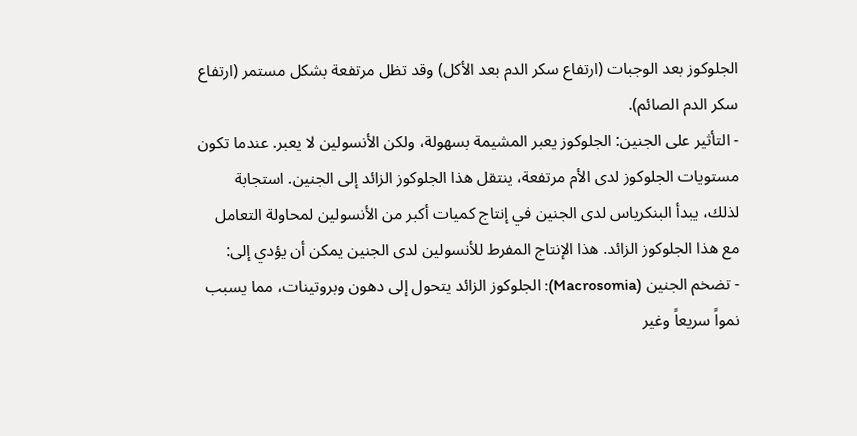الجلوكوز بعد الوجبات (ارتفاع سكر الدم بعد الأكل) وقد تظل مرتفعة بشكل مستمر (ارتفاع سكر الدم الصائم).
- التأثير على الجنين: الجلوكوز يعبر المشيمة بسهولة، ولكن الأنسولين لا يعبر. عندما تكون مستويات الجلوكوز لدى الأم مرتفعة، ينتقل هذا الجلوكوز الزائد إلى الجنين. استجابة لذلك، يبدأ البنكرياس لدى الجنين في إنتاج كميات أكبر من الأنسولين لمحاولة التعامل مع هذا الجلوكوز الزائد. هذا الإنتاج المفرط للأنسولين لدى الجنين يمكن أن يؤدي إلى:
- تضخم الجنين (Macrosomia): الجلوكوز الزائد يتحول إلى دهون وبروتينات، مما يسبب نمواً سريعاً وغير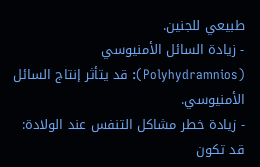طبيعي للجنين.
- زيادة السائل الأمنيوسي (Polyhydramnios): قد يتأثر إنتاج السائل الأمنيوسي.
- زيادة خطر مشاكل التنفس عند الولادة: قد تكون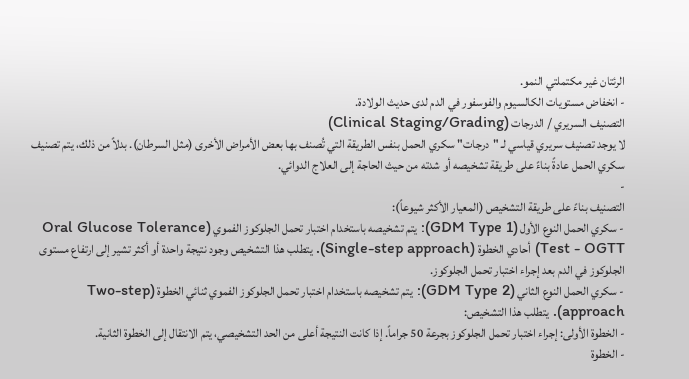الرئتان غير مكتملتي النمو.
- انخفاض مستويات الكالسيوم والفوسفور في الدم لدى حديث الولادة.
التصنيف السريري / الدرجات (Clinical Staging/Grading)
لا يوجد تصنيف سريري قياسي لـ "درجات" سكري الحمل بنفس الطريقة التي تُصنف بها بعض الأمراض الأخرى (مثل السرطان). بدلاً من ذلك، يتم تصنيف سكري الحمل عادةً بناءً على طريقة تشخيصه أو شدته من حيث الحاجة إلى العلاج الدوائي.
-
التصنيف بناءً على طريقة التشخيص (المعيار الأكثر شيوعاً):
- سكري الحمل النوع الأول (GDM Type 1): يتم تشخيصه باستخدام اختبار تحمل الجلوكوز الفموي (Oral Glucose Tolerance Test - OGTT) أحادي الخطوة (Single-step approach). يتطلب هذا التشخيص وجود نتيجة واحدة أو أكثر تشير إلى ارتفاع مستوى الجلوكوز في الدم بعد إجراء اختبار تحمل الجلوكوز.
- سكري الحمل النوع الثاني (GDM Type 2): يتم تشخيصه باستخدام اختبار تحمل الجلوكوز الفموي ثنائي الخطوة (Two-step approach). يتطلب هذا التشخيص:
- الخطوة الأولى: إجراء اختبار تحمل الجلوكوز بجرعة 50 جراماً. إذا كانت النتيجة أعلى من الحد التشخيصي، يتم الانتقال إلى الخطوة الثانية.
- الخطوة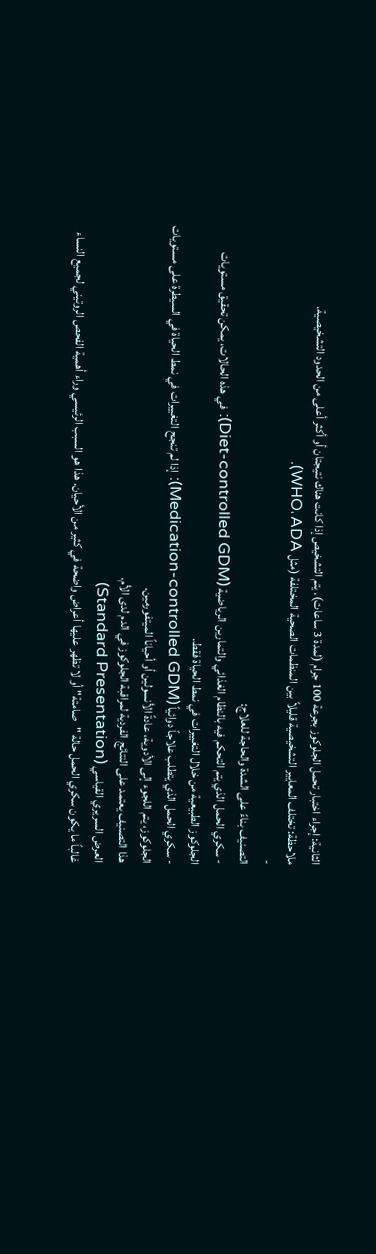الثانية: إجراء اختبار تحمل الجلوكوز بجرعة 100 جرام (لمدة 3 ساعات). يتم التشخيص إذا كانت هناك نتيجتان أو أكثر أعلى من الحدود التشخيصية.
ملاحظة: تختلف المعايير التشخيصية قليلاً بين المنظمات الصحية المختلفة (مثل WHO، ADA).
-
التصنيف بناءً على الشدة والحاجة للعلاج:
- سكري الحمل الذي يتم التحكم فيه بالنظام الغذائي والتمارين الرياضية (Diet-controlled GDM): في هذه الحالات، يمكن تحقيق مستويات الجلوكوز الطبيعية من خلال التغييرات في نمط الحياة فقط.
- سكري الحمل الذي يتطلب علاجاً دوائياً (Medication-controlled GDM): إذا لم تنجح التغييرات في نمط الحياة في السيطرة على مستويات الجلوكوز، يتم اللجوء إلى الأدوية، عادةً الأنسولين أو أحياناً الميتفورمين.
هذا التصنيف يعتمد على النتائج الفردية لمراقبة الجلوكوز في الدم لدى الأم.
العرض السريري القياسي (Standard Presentation)
غالباً ما يكون سكري الحمل حالة "صامتة" أو لا تظهر عليها أعراض واضحة في كثير من الأحيان. هذا هو السبب الرئيسي وراء أهمية الفحص الروتيني لجميع النساء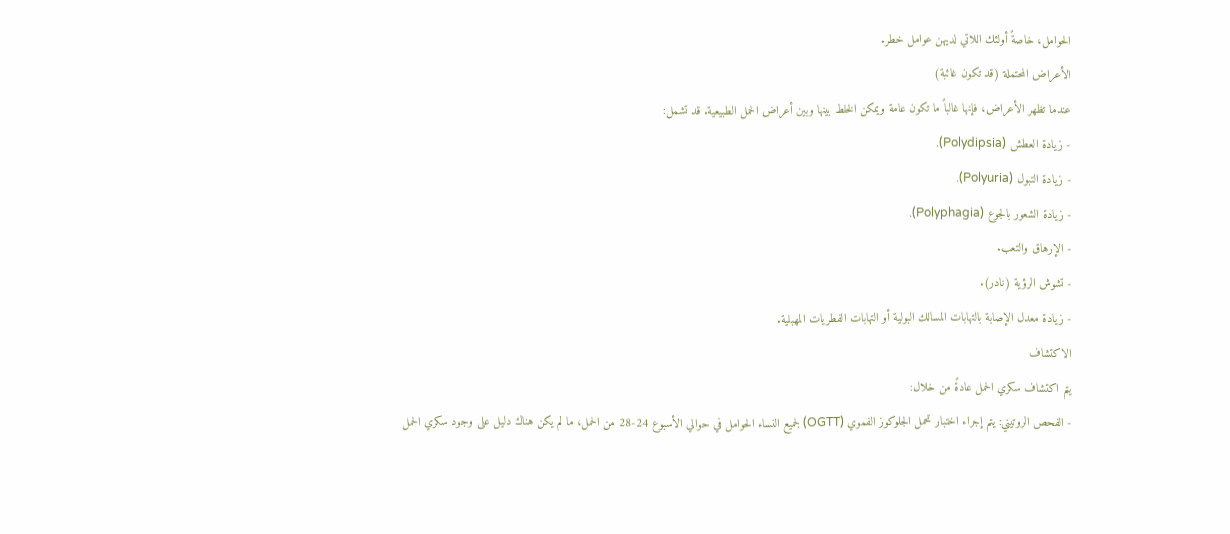الحوامل، خاصةً أولئك اللاتي لديهن عوامل خطر.
الأعراض المحتملة (قد تكون غائبة)
عندما تظهر الأعراض، فإنها غالباً ما تكون عامة ويمكن الخلط بينها وبين أعراض الحمل الطبيعية. قد تشمل:
- زيادة العطش (Polydipsia).
- زيادة التبول (Polyuria).
- زيادة الشعور بالجوع (Polyphagia).
- الإرهاق والتعب.
- تشوش الرؤية (نادر).
- زيادة معدل الإصابة بالتهابات المسالك البولية أو التهابات الفطريات المهبلية.
الاكتشاف
يتم اكتشاف سكري الحمل عادةً من خلال:
- الفحص الروتيني: يتم إجراء اختبار تحمل الجلوكوز الفموي (OGTT) لجميع النساء الحوامل في حوالي الأسبوع 24-28 من الحمل، ما لم يكن هناك دليل على وجود سكري الحمل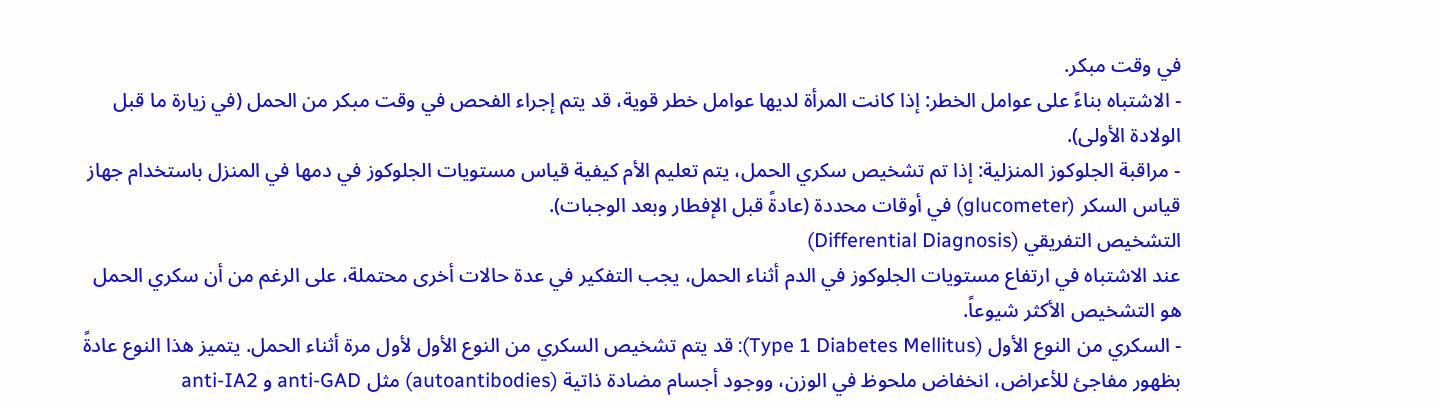في وقت مبكر.
- الاشتباه بناءً على عوامل الخطر: إذا كانت المرأة لديها عوامل خطر قوية، قد يتم إجراء الفحص في وقت مبكر من الحمل (في زيارة ما قبل الولادة الأولى).
- مراقبة الجلوكوز المنزلية: إذا تم تشخيص سكري الحمل، يتم تعليم الأم كيفية قياس مستويات الجلوكوز في دمها في المنزل باستخدام جهاز قياس السكر (glucometer) في أوقات محددة (عادةً قبل الإفطار وبعد الوجبات).
التشخيص التفريقي (Differential Diagnosis)
عند الاشتباه في ارتفاع مستويات الجلوكوز في الدم أثناء الحمل، يجب التفكير في عدة حالات أخرى محتملة، على الرغم من أن سكري الحمل هو التشخيص الأكثر شيوعاً.
- السكري من النوع الأول (Type 1 Diabetes Mellitus): قد يتم تشخيص السكري من النوع الأول لأول مرة أثناء الحمل. يتميز هذا النوع عادةً بظهور مفاجئ للأعراض، انخفاض ملحوظ في الوزن، ووجود أجسام مضادة ذاتية (autoantibodies) مثل anti-GAD و anti-IA2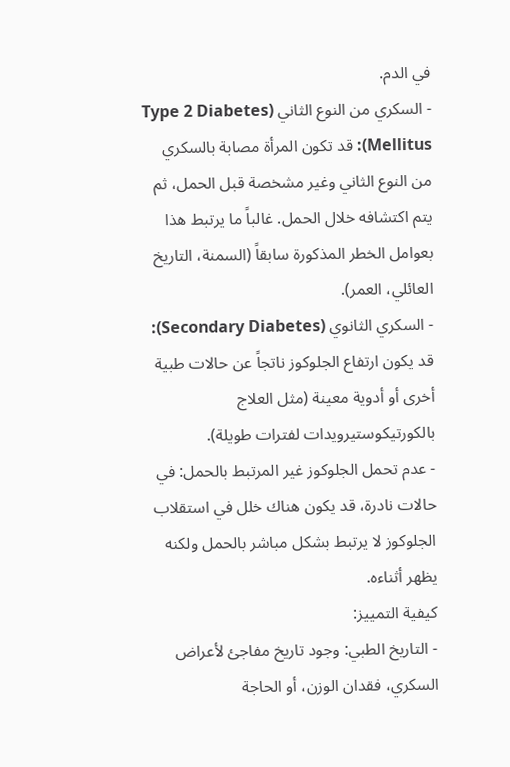في الدم.
- السكري من النوع الثاني (Type 2 Diabetes Mellitus): قد تكون المرأة مصابة بالسكري من النوع الثاني وغير مشخصة قبل الحمل، ثم يتم اكتشافه خلال الحمل. غالباً ما يرتبط هذا بعوامل الخطر المذكورة سابقاً (السمنة، التاريخ العائلي، العمر).
- السكري الثانوي (Secondary Diabetes): قد يكون ارتفاع الجلوكوز ناتجاً عن حالات طبية أخرى أو أدوية معينة (مثل العلاج بالكورتيكوستيرويدات لفترات طويلة).
- عدم تحمل الجلوكوز غير المرتبط بالحمل: في حالات نادرة، قد يكون هناك خلل في استقلاب الجلوكوز لا يرتبط بشكل مباشر بالحمل ولكنه يظهر أثناءه.
كيفية التمييز:
- التاريخ الطبي: وجود تاريخ مفاجئ لأعراض السكري، فقدان الوزن، أو الحاجة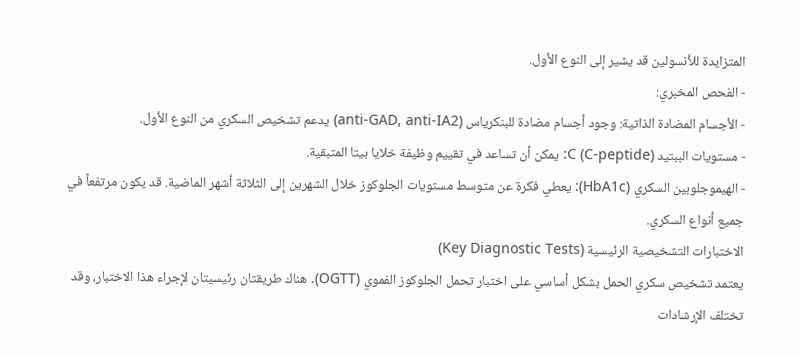المتزايدة للأنسولين قد يشير إلى النوع الأول.
- الفحص المخبري:
- الأجسام المضادة الذاتية: وجود أجسام مضادة للبنكرياس (anti-GAD, anti-IA2) يدعم تشخيص السكري من النوع الأول.
- مستويات الببتيد C (C-peptide): يمكن أن تساعد في تقييم وظيفة خلايا بيتا المتبقية.
- الهيموجلوبين السكري (HbA1c): يعطي فكرة عن متوسط مستويات الجلوكوز خلال الشهرين إلى الثلاثة أشهر الماضية. قد يكون مرتفعاً في جميع أنواع السكري.
الاختبارات التشخيصية الرئيسية (Key Diagnostic Tests)
يعتمد تشخيص سكري الحمل بشكل أساسي على اختبار تحمل الجلوكوز الفموي (OGTT). هناك طريقتان رئيسيتان لإجراء هذا الاختبار، وقد تختلف الإرشادات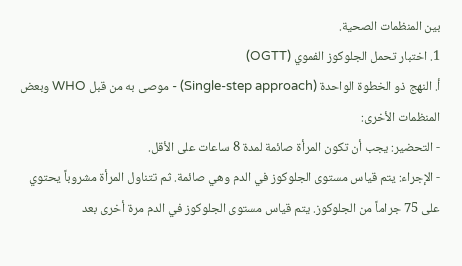بين المنظمات الصحية.
1. اختبار تحمل الجلوكوز الفموي (OGTT)
أ. النهج ذو الخطوة الواحدة (Single-step approach) - موصى به من قبل WHO وبعض المنظمات الأخرى:
- التحضير: يجب أن تكون المرأة صائمة لمدة 8 ساعات على الأقل.
- الإجراء: يتم قياس مستوى الجلوكوز في الدم وهي صائمة. ثم تتناول المرأة مشروباً يحتوي على 75 جراماً من الجلوكوز. يتم قياس مستوى الجلوكوز في الدم مرة أخرى بعد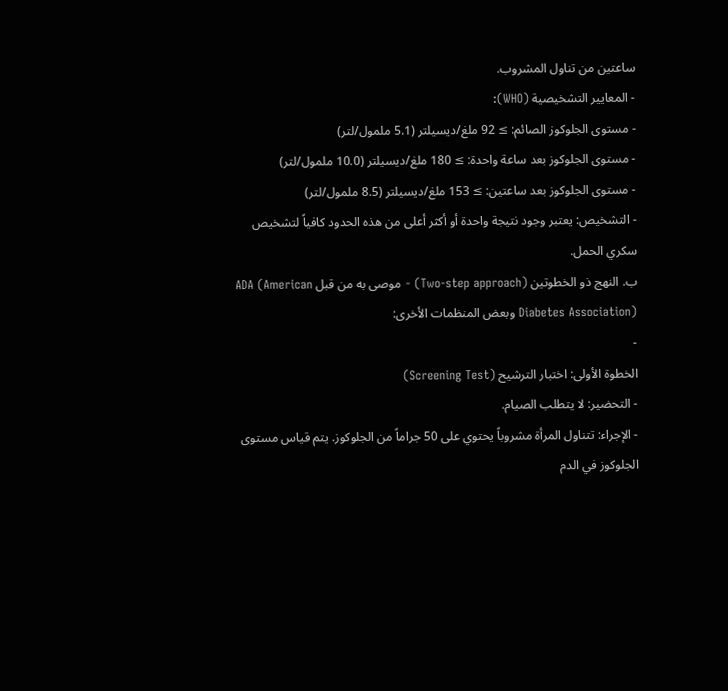ساعتين من تناول المشروب.
- المعايير التشخيصية (WHO):
- مستوى الجلوكوز الصائم: ≥ 92 ملغ/ديسيلتر (5.1 ملمول/لتر)
- مستوى الجلوكوز بعد ساعة واحدة: ≥ 180 ملغ/ديسيلتر (10.0 ملمول/لتر)
- مستوى الجلوكوز بعد ساعتين: ≥ 153 ملغ/ديسيلتر (8.5 ملمول/لتر)
- التشخيص: يعتبر وجود نتيجة واحدة أو أكثر أعلى من هذه الحدود كافياً لتشخيص سكري الحمل.
ب. النهج ذو الخطوتين (Two-step approach) - موصى به من قبل ADA (American Diabetes Association) وبعض المنظمات الأخرى:
-
الخطوة الأولى: اختبار الترشيح (Screening Test)
- التحضير: لا يتطلب الصيام.
- الإجراء: تتناول المرأة مشروباً يحتوي على 50 جراماً من الجلوكوز. يتم قياس مستوى الجلوكوز في الدم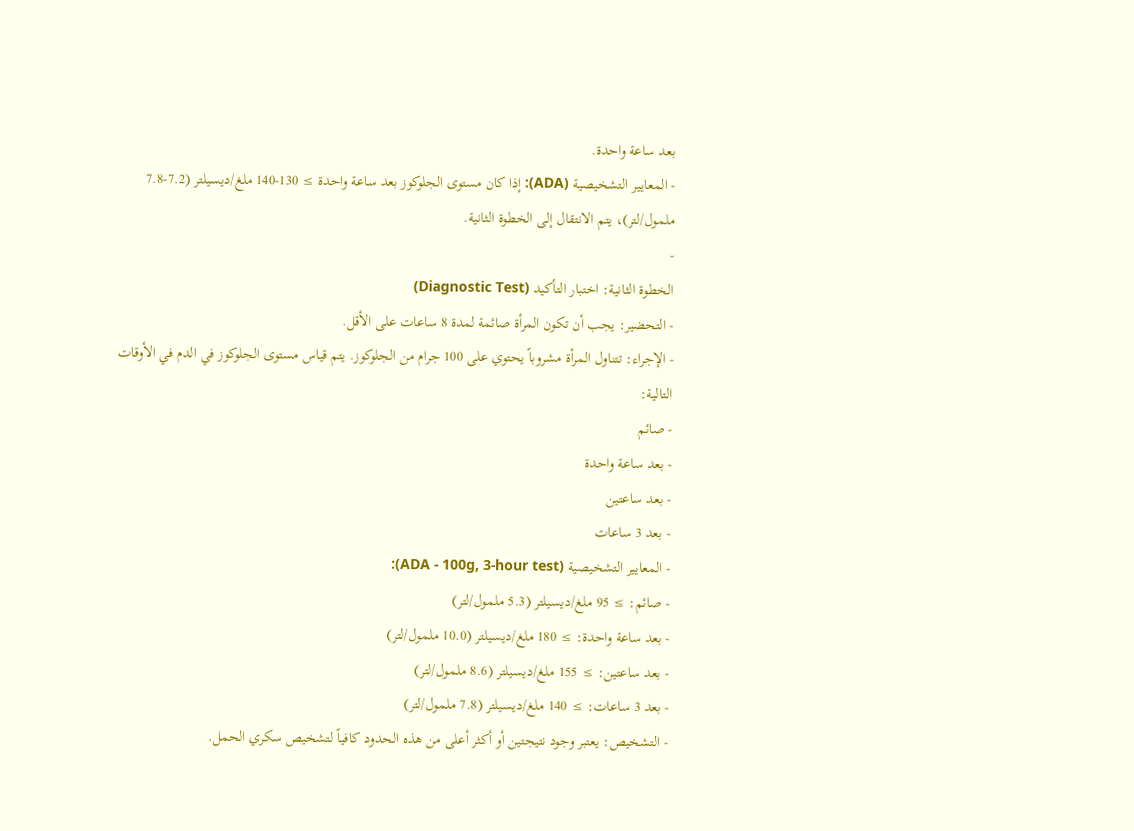بعد ساعة واحدة.
- المعايير التشخيصية (ADA): إذا كان مستوى الجلوكوز بعد ساعة واحدة ≥ 130-140 ملغ/ديسيلتر (7.2-7.8 ملمول/لتر)، يتم الانتقال إلى الخطوة الثانية.
-
الخطوة الثانية: اختبار التأكيد (Diagnostic Test)
- التحضير: يجب أن تكون المرأة صائمة لمدة 8 ساعات على الأقل.
- الإجراء: تتناول المرأة مشروباً يحتوي على 100 جرام من الجلوكوز. يتم قياس مستوى الجلوكوز في الدم في الأوقات التالية:
- صائم
- بعد ساعة واحدة
- بعد ساعتين
- بعد 3 ساعات
- المعايير التشخيصية (ADA - 100g, 3-hour test):
- صائم: ≥ 95 ملغ/ديسيلتر (5.3 ملمول/لتر)
- بعد ساعة واحدة: ≥ 180 ملغ/ديسيلتر (10.0 ملمول/لتر)
- بعد ساعتين: ≥ 155 ملغ/ديسيلتر (8.6 ملمول/لتر)
- بعد 3 ساعات: ≥ 140 ملغ/ديسيلتر (7.8 ملمول/لتر)
- التشخيص: يعتبر وجود نتيجتين أو أكثر أعلى من هذه الحدود كافياً لتشخيص سكري الحمل.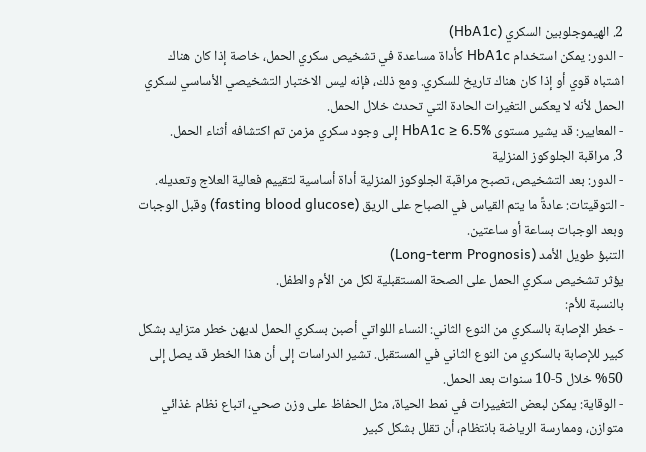2. الهيموجلوبين السكري (HbA1c)
- الدور: يمكن استخدام HbA1c كأداة مساعدة في تشخيص سكري الحمل، خاصة إذا كان هناك اشتباه قوي أو إذا كان هناك تاريخ للسكري. ومع ذلك، فإنه ليس الاختبار التشخيصي الأساسي لسكري الحمل لأنه لا يعكس التغيرات الحادة التي تحدث خلال الحمل.
- المعايير: قد يشير مستوى HbA1c ≥ 6.5% إلى وجود سكري مزمن تم اكتشافه أثناء الحمل.
3. مراقبة الجلوكوز المنزلية
- الدور: بعد التشخيص، تصبح مراقبة الجلوكوز المنزلية أداة أساسية لتقييم فعالية العلاج وتعديله.
- التوقيتات: عادةً ما يتم القياس في الصباح على الريق (fasting blood glucose) وقبل الوجبات وبعد الوجبات بساعة أو ساعتين.
التنبؤ طويل الأمد (Long-term Prognosis)
يؤثر تشخيص سكري الحمل على الصحة المستقبلية لكل من الأم والطفل.
بالنسبة للأم:
- خطر الإصابة بالسكري من النوع الثاني: النساء اللواتي أصبن بسكري الحمل لديهن خطر متزايد بشكل كبير للإصابة بالسكري من النوع الثاني في المستقبل. تشير الدراسات إلى أن هذا الخطر قد يصل إلى 50% خلال 5-10 سنوات بعد الحمل.
- الوقاية: يمكن لبعض التغييرات في نمط الحياة، مثل الحفاظ على وزن صحي، اتباع نظام غذائي متوازن، وممارسة الرياضة بانتظام، أن تقلل بشكل كبير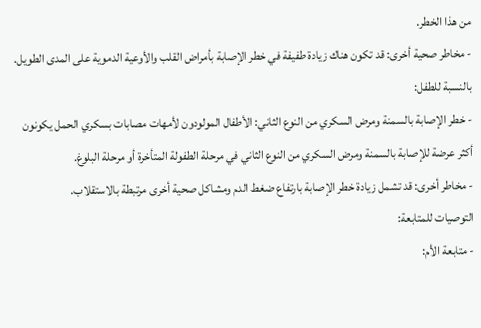من هذا الخطر.
- مخاطر صحية أخرى: قد تكون هناك زيادة طفيفة في خطر الإصابة بأمراض القلب والأوعية الدموية على المدى الطويل.
بالنسبة للطفل:
- خطر الإصابة بالسمنة ومرض السكري من النوع الثاني: الأطفال المولودون لأمهات مصابات بسكري الحمل يكونون أكثر عرضة للإصابة بالسمنة ومرض السكري من النوع الثاني في مرحلة الطفولة المتأخرة أو مرحلة البلوغ.
- مخاطر أخرى: قد تشمل زيادة خطر الإصابة بارتفاع ضغط الدم ومشاكل صحية أخرى مرتبطة بالاستقلاب.
التوصيات للمتابعة:
- متابعة الأم: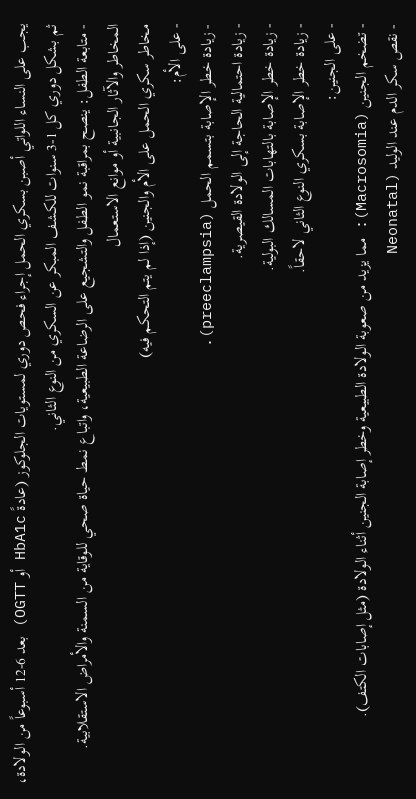يجب على النساء اللواتي أصبن بسكري الحمل إجراء فحص دوري لمستويات الجلوكوز (عادةً HbA1c أو OGTT) بعد 6-12 أسبوعاً من الولادة، ثم بشكل دوري كل 1-3 سنوات للكشف المبكر عن السكري من النوع الثاني.
- متابعة الطفل: ينصح بمراقبة نمو الطفل والتشجيع على الرضاعة الطبيعية، واتباع نمط حياة صحي للوقاية من السمنة والأمراض الاستقلابية.
المخاطر والآثار الجانبية أو موانع الاستعمال
مخاطر سكري الحمل على الأم والجنين (إذا لم يتم التحكم فيه)
- على الأم:
- زيادة خطر الإصابة بتسمم الحمل (preeclampsia).
- زيادة احتمالية الحاجة إلى الولادة القيصرية.
- زيادة خطر الإصابة بالتهابات المسالك البولية.
- زيادة خطر الإصابة بسكري النوع الثاني لاحقاً.
- على الجنين:
- تضخم الجنين (Macrosomia): مما يزيد من صعوبة الولادة الطبيعية وخطر إصابة الجنين أثناء الولادة (مثل إصابات الكتف).
- نقص سكر الدم عند الوليد (Neonatal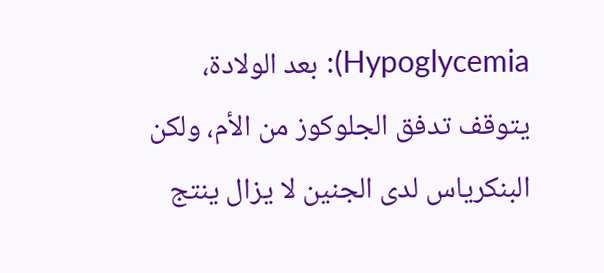Hypoglycemia): بعد الولادة، يتوقف تدفق الجلوكوز من الأم، ولكن البنكرياس لدى الجنين لا يزال ينتج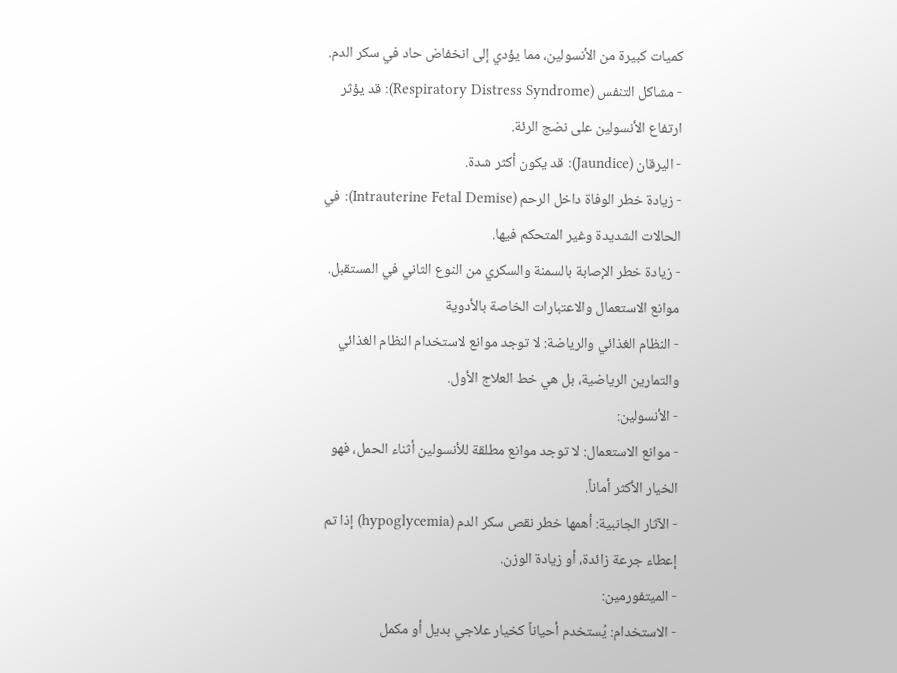كميات كبيرة من الأنسولين، مما يؤدي إلى انخفاض حاد في سكر الدم.
- مشاكل التنفس (Respiratory Distress Syndrome): قد يؤثر ارتفاع الأنسولين على نضج الرئة.
- اليرقان (Jaundice): قد يكون أكثر شدة.
- زيادة خطر الوفاة داخل الرحم (Intrauterine Fetal Demise): في الحالات الشديدة وغير المتحكم فيها.
- زيادة خطر الإصابة بالسمنة والسكري من النوع الثاني في المستقبل.
موانع الاستعمال والاعتبارات الخاصة بالأدوية
- النظام الغذائي والرياضة: لا توجد موانع لاستخدام النظام الغذائي والتمارين الرياضية، بل هي خط العلاج الأول.
- الأنسولين:
- موانع الاستعمال: لا توجد موانع مطلقة للأنسولين أثناء الحمل، فهو الخيار الأكثر أماناً.
- الآثار الجانبية: أهمها خطر نقص سكر الدم (hypoglycemia) إذا تم إعطاء جرعة زائدة، أو زيادة الوزن.
- الميتفورمين:
- الاستخدام: يُستخدم أحياناً كخيار علاجي بديل أو مكمل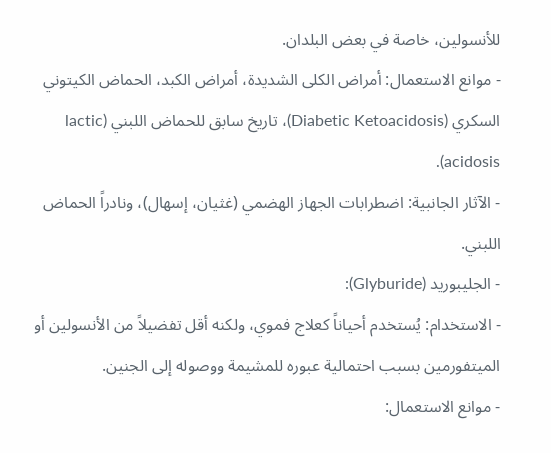للأنسولين، خاصة في بعض البلدان.
- موانع الاستعمال: أمراض الكلى الشديدة، أمراض الكبد، الحماض الكيتوني السكري (Diabetic Ketoacidosis)، تاريخ سابق للحماض اللبني (lactic acidosis).
- الآثار الجانبية: اضطرابات الجهاز الهضمي (غثيان، إسهال)، ونادراً الحماض اللبني.
- الجليبوريد (Glyburide):
- الاستخدام: يُستخدم أحياناً كعلاج فموي، ولكنه أقل تفضيلاً من الأنسولين أو الميتفورمين بسبب احتمالية عبوره للمشيمة ووصوله إلى الجنين.
- موانع الاستعمال: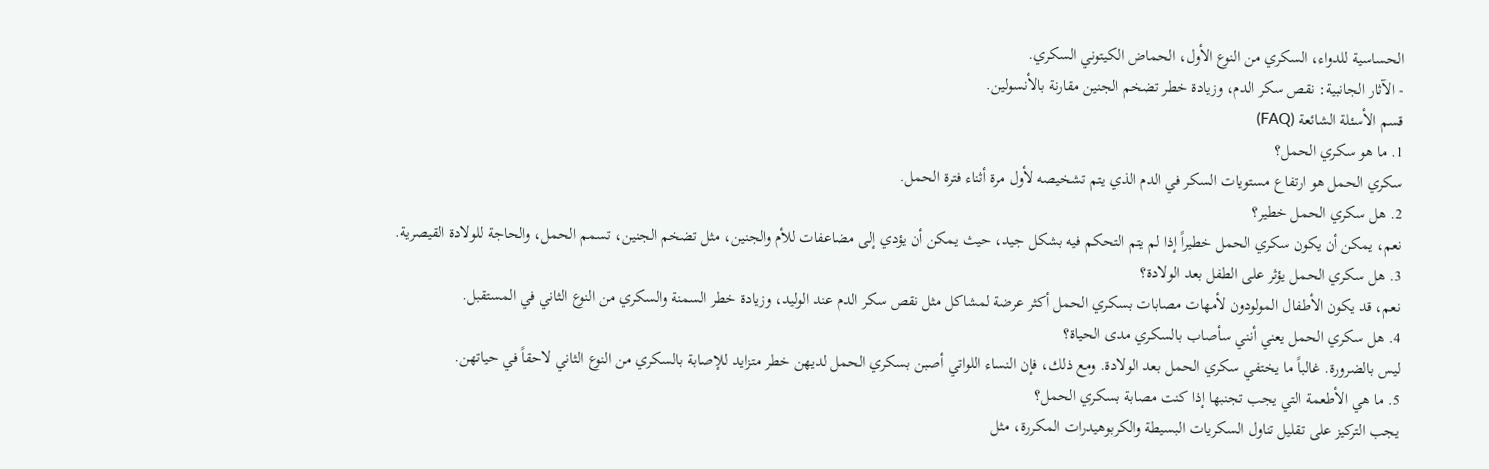الحساسية للدواء، السكري من النوع الأول، الحماض الكيتوني السكري.
- الآثار الجانبية: نقص سكر الدم، وزيادة خطر تضخم الجنين مقارنة بالأنسولين.
قسم الأسئلة الشائعة (FAQ)
1. ما هو سكري الحمل؟
سكري الحمل هو ارتفاع مستويات السكر في الدم الذي يتم تشخيصه لأول مرة أثناء فترة الحمل.
2. هل سكري الحمل خطير؟
نعم، يمكن أن يكون سكري الحمل خطيراً إذا لم يتم التحكم فيه بشكل جيد، حيث يمكن أن يؤدي إلى مضاعفات للأم والجنين، مثل تضخم الجنين، تسمم الحمل، والحاجة للولادة القيصرية.
3. هل سكري الحمل يؤثر على الطفل بعد الولادة؟
نعم، قد يكون الأطفال المولودون لأمهات مصابات بسكري الحمل أكثر عرضة لمشاكل مثل نقص سكر الدم عند الوليد، وزيادة خطر السمنة والسكري من النوع الثاني في المستقبل.
4. هل سكري الحمل يعني أنني سأصاب بالسكري مدى الحياة؟
ليس بالضرورة. غالباً ما يختفي سكري الحمل بعد الولادة. ومع ذلك، فإن النساء اللواتي أصبن بسكري الحمل لديهن خطر متزايد للإصابة بالسكري من النوع الثاني لاحقاً في حياتهن.
5. ما هي الأطعمة التي يجب تجنبها إذا كنت مصابة بسكري الحمل؟
يجب التركيز على تقليل تناول السكريات البسيطة والكربوهيدرات المكررة، مثل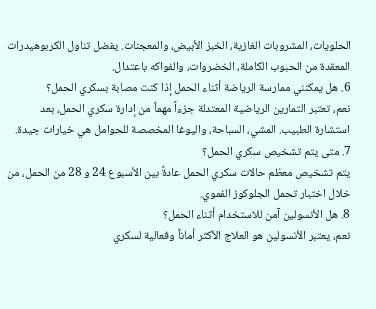الحلويات، المشروبات الغازية، الخبز الأبيض، والمعجنات. يفضل تناول الكربوهيدرات المعقدة من الحبوب الكاملة، الخضروات، والفواكه باعتدال.
6. هل يمكنني ممارسة الرياضة أثناء الحمل إذا كنت مصابة بسكري الحمل؟
نعم، تعتبر التمارين الرياضية المعتدلة جزءاً مهماً من إدارة سكري الحمل، بعد استشارة الطبيب. المشي، السباحة، واليوغا المخصصة للحوامل هي خيارات جيدة.
7. متى يتم تشخيص سكري الحمل؟
يتم تشخيص معظم حالات سكري الحمل عادةً بين الأسبوع 24 و 28 من الحمل، من خلال اختبار تحمل الجلوكوز الفموي.
8. هل الأنسولين آمن للاستخدام أثناء الحمل؟
نعم، يعتبر الأنسولين هو العلاج الأكثر أماناً وفعالية لسكري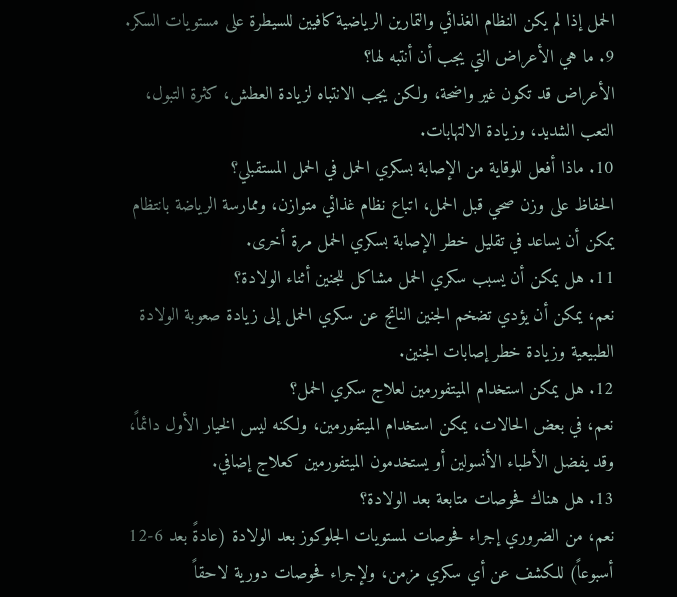الحمل إذا لم يكن النظام الغذائي والتمارين الرياضية كافيين للسيطرة على مستويات السكر.
9. ما هي الأعراض التي يجب أن أنتبه لها؟
الأعراض قد تكون غير واضحة، ولكن يجب الانتباه لزيادة العطش، كثرة التبول، التعب الشديد، وزيادة الالتهابات.
10. ماذا أفعل للوقاية من الإصابة بسكري الحمل في الحمل المستقبلي؟
الحفاظ على وزن صحي قبل الحمل، اتباع نظام غذائي متوازن، وممارسة الرياضة بانتظام يمكن أن يساعد في تقليل خطر الإصابة بسكري الحمل مرة أخرى.
11. هل يمكن أن يسبب سكري الحمل مشاكل للجنين أثناء الولادة؟
نعم، يمكن أن يؤدي تضخم الجنين الناتج عن سكري الحمل إلى زيادة صعوبة الولادة الطبيعية وزيادة خطر إصابات الجنين.
12. هل يمكن استخدام الميتفورمين لعلاج سكري الحمل؟
نعم، في بعض الحالات، يمكن استخدام الميتفورمين، ولكنه ليس الخيار الأول دائماً، وقد يفضل الأطباء الأنسولين أو يستخدمون الميتفورمين كعلاج إضافي.
13. هل هناك فحوصات متابعة بعد الولادة؟
نعم، من الضروري إجراء فحوصات لمستويات الجلوكوز بعد الولادة (عادةً بعد 6-12 أسبوعاً) للكشف عن أي سكري مزمن، ولإجراء فحوصات دورية لاحقاً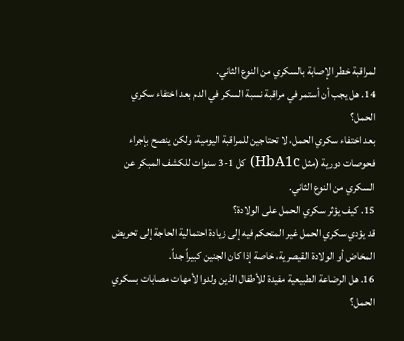لمراقبة خطر الإصابة بالسكري من النوع الثاني.
14. هل يجب أن أستمر في مراقبة نسبة السكر في الدم بعد اختفاء سكري الحمل؟
بعد اختفاء سكري الحمل، لا تحتاجين للمراقبة اليومية، ولكن ينصح بإجراء فحوصات دورية (مثل HbA1c) كل 1-3 سنوات للكشف المبكر عن السكري من النوع الثاني.
15. كيف يؤثر سكري الحمل على الولادة؟
قد يؤدي سكري الحمل غير المتحكم فيه إلى زيادة احتمالية الحاجة إلى تحريض المخاض أو الولادة القيصرية، خاصة إذا كان الجنين كبيراً جداً.
16. هل الرضاعة الطبيعية مفيدة للأطفال الذين ولدوا لأمهات مصابات بسكري الحمل؟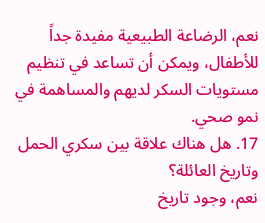نعم، الرضاعة الطبيعية مفيدة جداً للأطفال، ويمكن أن تساعد في تنظيم مستويات السكر لديهم والمساهمة في نمو صحي.
17. هل هناك علاقة بين سكري الحمل وتاريخ العائلة؟
نعم، وجود تاريخ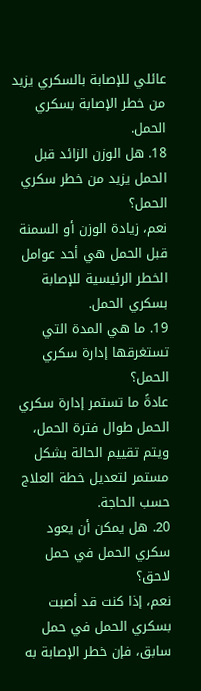عائلي للإصابة بالسكري يزيد من خطر الإصابة بسكري الحمل.
18. هل الوزن الزائد قبل الحمل يزيد من خطر سكري الحمل؟
نعم، زيادة الوزن أو السمنة قبل الحمل هي أحد عوامل الخطر الرئيسية للإصابة بسكري الحمل.
19. ما هي المدة التي تستغرقها إدارة سكري الحمل؟
عادةً ما تستمر إدارة سكري الحمل طوال فترة الحمل، ويتم تقييم الحالة بشكل مستمر لتعديل خطة العلاج حسب الحاجة.
20. هل يمكن أن يعود سكري الحمل في حمل لاحق؟
نعم، إذا كنت قد أصبت بسكري الحمل في حمل سابق، فإن خطر الإصابة به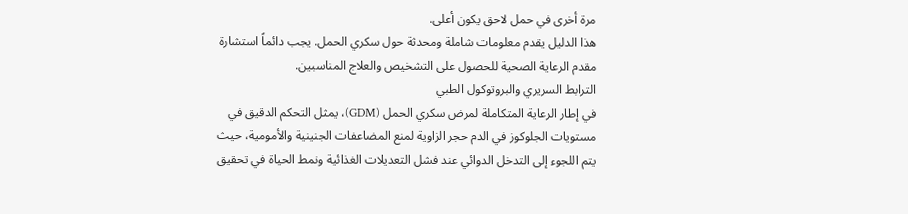مرة أخرى في حمل لاحق يكون أعلى.
هذا الدليل يقدم معلومات شاملة ومحدثة حول سكري الحمل. يجب دائماً استشارة مقدم الرعاية الصحية للحصول على التشخيص والعلاج المناسبين.
الترابط السريري والبروتوكول الطبي
في إطار الرعاية المتكاملة لمرض سكري الحمل (GDM)، يمثل التحكم الدقيق في مستويات الجلوكوز في الدم حجر الزاوية لمنع المضاعفات الجنينية والأمومية، حيث يتم اللجوء إلى التدخل الدوائي عند فشل التعديلات الغذائية ونمط الحياة في تحقيق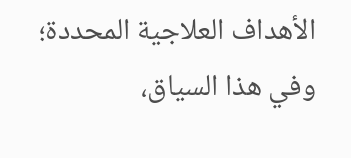الأهداف العلاجية المحددة؛ وفي هذا السياق،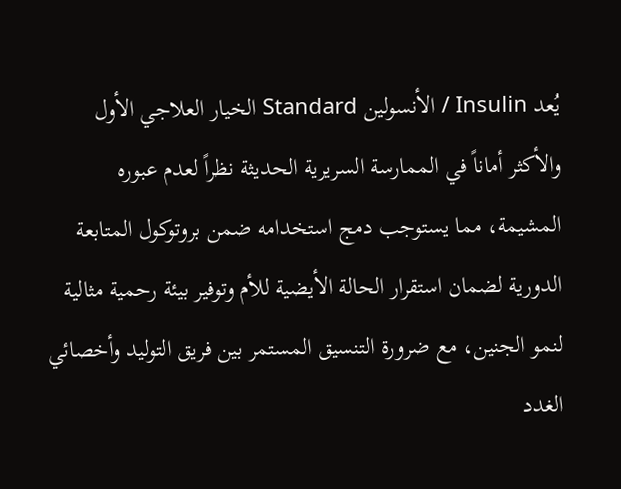يُعد Insulin / الأنسولين Standard الخيار العلاجي الأول والأكثر أماناً في الممارسة السريرية الحديثة نظراً لعدم عبوره المشيمة، مما يستوجب دمج استخدامه ضمن بروتوكول المتابعة الدورية لضمان استقرار الحالة الأيضية للأم وتوفير بيئة رحمية مثالية لنمو الجنين، مع ضرورة التنسيق المستمر بين فريق التوليد وأخصائي الغدد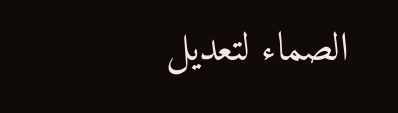الصماء لتعديل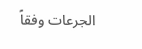الجرعات وفقاً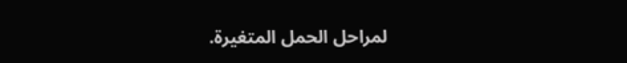لمراحل الحمل المتغيرة.